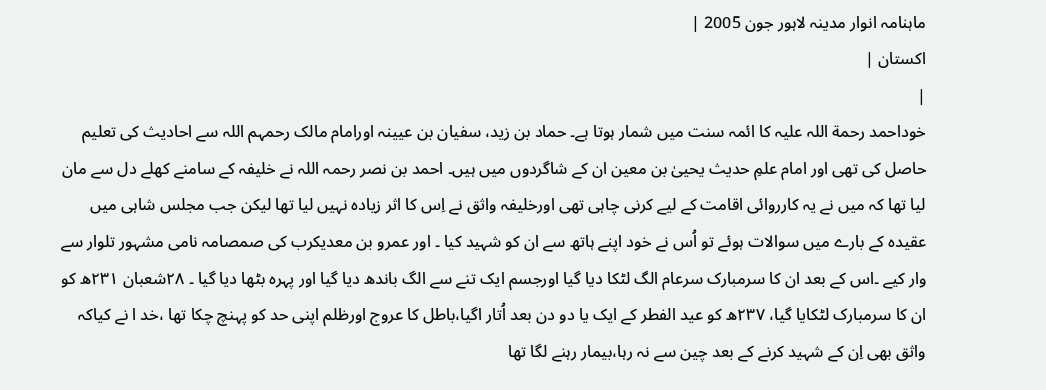ماہنامہ انوار مدینہ لاہور جون 2005 |
اكستان |
|
خوداحمد رحمة اللہ علیہ کا ائمہ سنت میں شمار ہوتا ہے۔ حماد بن زید، سفیان بن عیینہ اورامام مالک رحمہم اللہ سے احادیث کی تعلیم حاصل کی تھی اور امام علمِ حدیث یحییٰ بن معین ان کے شاگردوں میں ہیں۔ احمد بن نصر رحمہ اللہ نے خلیفہ کے سامنے کھلے دل سے مان لیا تھا کہ میں نے یہ کارروائی اقامت کے لیے کرنی چاہی تھی اورخلیفہ واثق نے اِس کا اثر زیادہ نہیں لیا تھا لیکن جب مجلس شاہی میں عقیدہ کے بارے میں سوالات ہوئے تو اُس نے خود اپنے ہاتھ سے ان کو شہید کیا ۔ اور عمرو بن معدیکرب کی صمصامہ نامی مشہور تلوار سے وار کیے ۔اس کے بعد ان کا سرمبارک سرعام الگ لٹکا دیا گیا اورجسم ایک تنے سے الگ باندھ دیا گیا اور پہرہ بٹھا دیا گیا ۔ ٢٨شعبان ٢٣١ھ کو ان کا سرمبارک لٹکایا گیا، ٢٣٧ھ کو عید الفطر کے ایک یا دو دن بعد اُتار اگیا،باطل کا عروج اورظلم اپنی حد کو پہنچ چکا تھا ،خد ا نے کیاکہ واثق بھی اِن کے شہید کرنے کے بعد چین سے نہ رہا،بیمار رہنے لگا تھا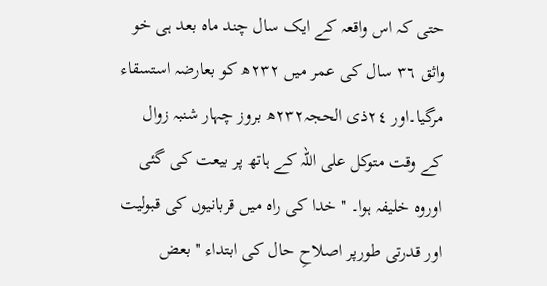حتی کہ اس واقعہ کے ایک سال چند ماہ بعد ہی خو واثق ٣٦ سال کی عمر میں ٢٣٢ھ کو بعارضہ استسقاء مرگیا۔اور ٢٤ذی الحجہ٢٣٢ھ بروز چہار شنبہ زوال کے وقت متوکل علی اللہ کے ہاتھ پر بیعت کی گئی اوروہ خلیفہ ہوا۔ '' خدا کی راہ میں قربانیوں کی قبولیت اور قدرتی طورپر اصلاحِ حال کی ابتداء '' بعض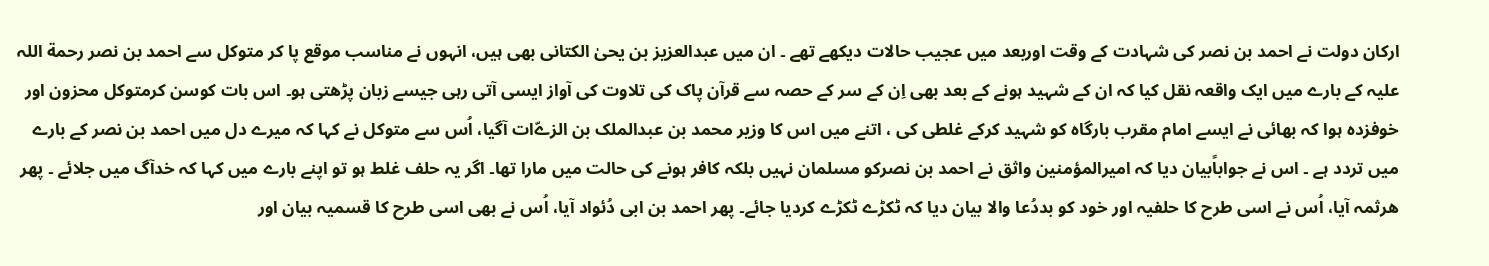ارکان دولت نے احمد بن نصر کی شہادت کے وقت اوربعد میں عجیب حالات دیکھے تھے ۔ ان میں عبدالعزیز بن یحیٰ الکتانی بھی ہیں، انہوں نے مناسب موقع پا کر متوکل سے احمد بن نصر رحمة اللہ علیہ کے بارے میں ایک واقعہ نقل کیا کہ ان کے شہید ہونے کے بعد بھی اِن کے سر کے حصہ سے قرآن پاک کی تلاوت کی آواز ایسی آتی رہی جیسے زبان پڑھتی ہو۔ اس بات کوسن کرمتوکل محزون اور خوفزدہ ہوا کہ بھائی نے ایسے امام مقرب بارگاہ کو شہید کرکے غلطی کی ، اتنے میں اس کا وزیر محمد بن عبدالملک بن الزےّات آگیا، اُس سے متوکل نے کہا کہ میرے دل میں احمد بن نصر کے بارے میں تردد ہے ۔ اس نے جواباًبیان دیا کہ امیرالمؤمنین واثق نے احمد بن نصرکو مسلمان نہیں بلکہ کافر ہونے کی حالت میں مارا تھا۔ اگر یہ حلف غلط ہو تو اپنے بارے میں کہا کہ خدآگ میں جلائے ۔ پھر ھرثمہ آیا، اُس نے اسی طرح کا حلفیہ اور خود کو بددُعا والا بیان دیا کہ ٹکڑے ٹکڑے کردیا جائے۔ پھر احمد بن ابی دُئواد آیا، اُس نے بھی اسی طرح کا قسمیہ بیان اور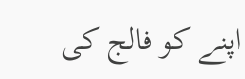اپنے کو فالج کی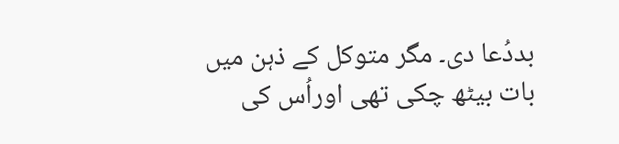بددُعا دی۔ مگر متوکل کے ذہن میں بات بیٹھ چکی تھی اوراُس کی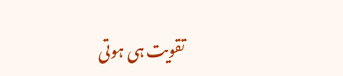تقویت ہی ہوتی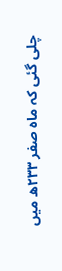چلی گئی کہ ماہ صفر ٢٣٣ھ میں